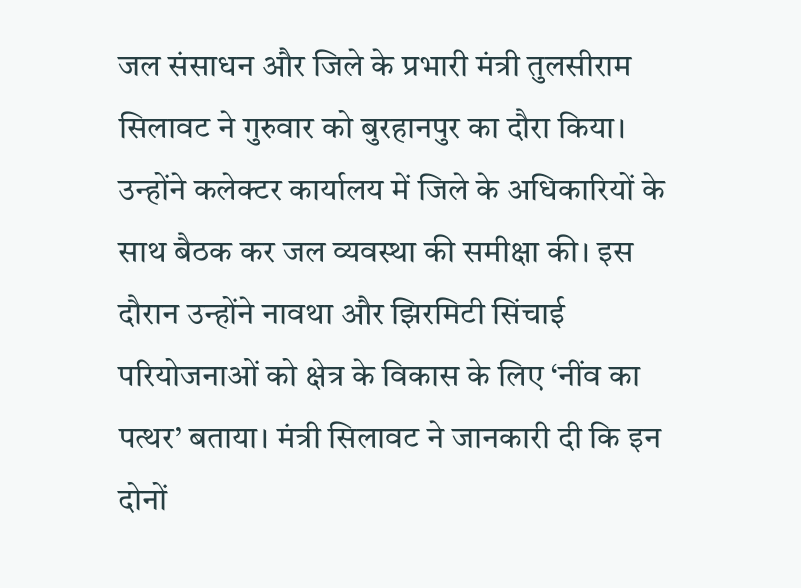जल संसाधन और जिले के प्रभारी मंत्री तुलसीराम सिलावट ने गुरुवार को बुरहानपुर का दौरा किया। उन्होंने कलेक्टर कार्यालय में जिले के अधिकारियों के साथ बैठक कर जल व्यवस्था की समीक्षा की। इस दौरान उन्होंने नावथा और झिरमिटी सिंचाई परियोजनाओं को क्षेत्र के विकास के लिए ‘नींव का पत्थर’ बताया। मंत्री सिलावट ने जानकारी दी कि इन दोनों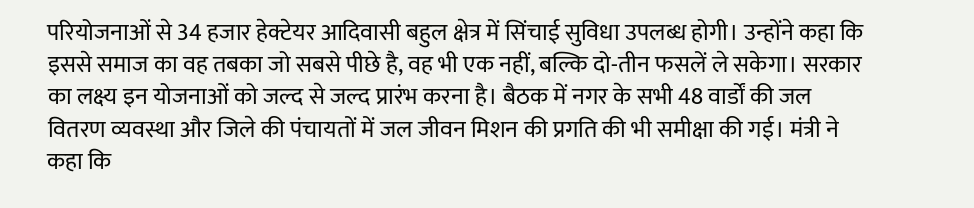परियोजनाओं से 34 हजार हेक्टेयर आदिवासी बहुल क्षेत्र में सिंचाई सुविधा उपलब्ध होगी। उन्होंने कहा कि इससे समाज का वह तबका जो सबसे पीछे है, वह भी एक नहीं, बल्कि दो-तीन फसलें ले सकेगा। सरकार का लक्ष्य इन योजनाओं को जल्द से जल्द प्रारंभ करना है। बैठक में नगर के सभी 48 वार्डों की जल वितरण व्यवस्था और जिले की पंचायतों में जल जीवन मिशन की प्रगति की भी समीक्षा की गई। मंत्री ने कहा कि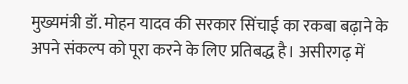मुख्यमंत्री डॉ. मोहन यादव की सरकार सिंचाई का रकबा बढ़ाने के अपने संकल्प को पूरा करने के लिए प्रतिबद्ध है। असीरगढ़ में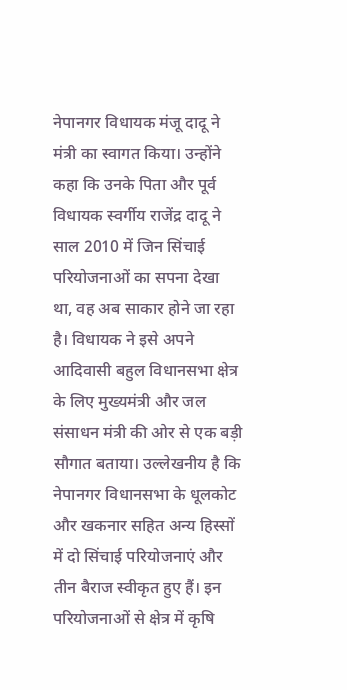नेपानगर विधायक मंजू दादू ने मंत्री का स्वागत किया। उन्होंने कहा कि उनके पिता और पूर्व विधायक स्वर्गीय राजेंद्र दादू ने साल 2010 में जिन सिंचाई परियोजनाओं का सपना देखा था, वह अब साकार होने जा रहा है। विधायक ने इसे अपने आदिवासी बहुल विधानसभा क्षेत्र के लिए मुख्यमंत्री और जल संसाधन मंत्री की ओर से एक बड़ी सौगात बताया। उल्लेखनीय है कि नेपानगर विधानसभा के धूलकोट और खकनार सहित अन्य हिस्सों में दो सिंचाई परियोजनाएं और तीन बैराज स्वीकृत हुए हैं। इन परियोजनाओं से क्षेत्र में कृषि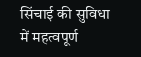सिंचाई की सुविधा में महत्वपूर्ण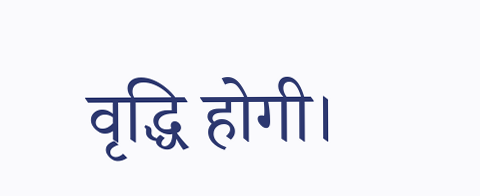वृद्धि होगी।